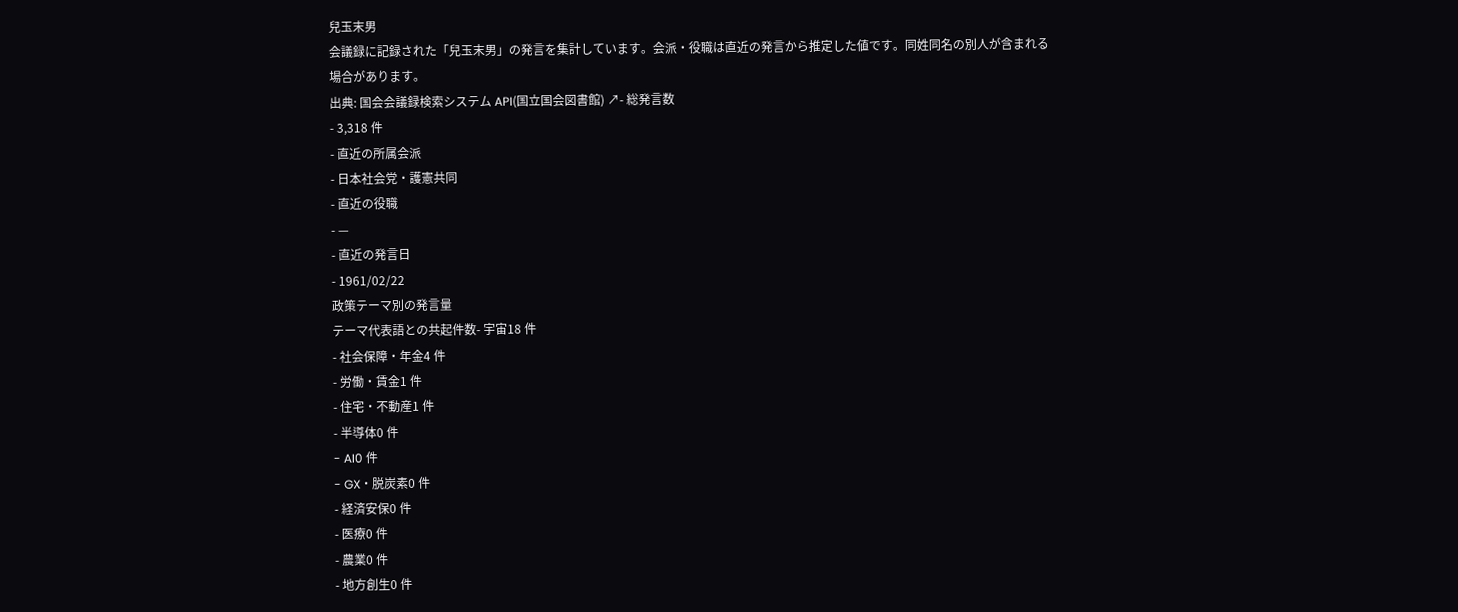兒玉末男
会議録に記録された「兒玉末男」の発言を集計しています。会派・役職は直近の発言から推定した値です。同姓同名の別人が含まれる場合があります。
出典: 国会会議録検索システム API(国立国会図書館) ↗- 総発言数
- 3,318 件
- 直近の所属会派
- 日本社会党・護憲共同
- 直近の役職
- —
- 直近の発言日
- 1961/02/22
政策テーマ別の発言量
テーマ代表語との共起件数- 宇宙18 件
- 社会保障・年金4 件
- 労働・賃金1 件
- 住宅・不動産1 件
- 半導体0 件
- AI0 件
- GX・脱炭素0 件
- 経済安保0 件
- 医療0 件
- 農業0 件
- 地方創生0 件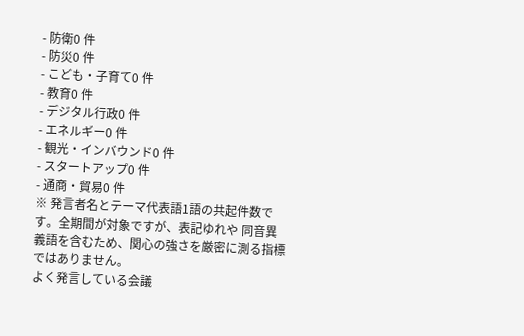- 防衛0 件
- 防災0 件
- こども・子育て0 件
- 教育0 件
- デジタル行政0 件
- エネルギー0 件
- 観光・インバウンド0 件
- スタートアップ0 件
- 通商・貿易0 件
※ 発言者名とテーマ代表語1語の共起件数です。全期間が対象ですが、表記ゆれや 同音異義語を含むため、関心の強さを厳密に測る指標ではありません。
よく発言している会議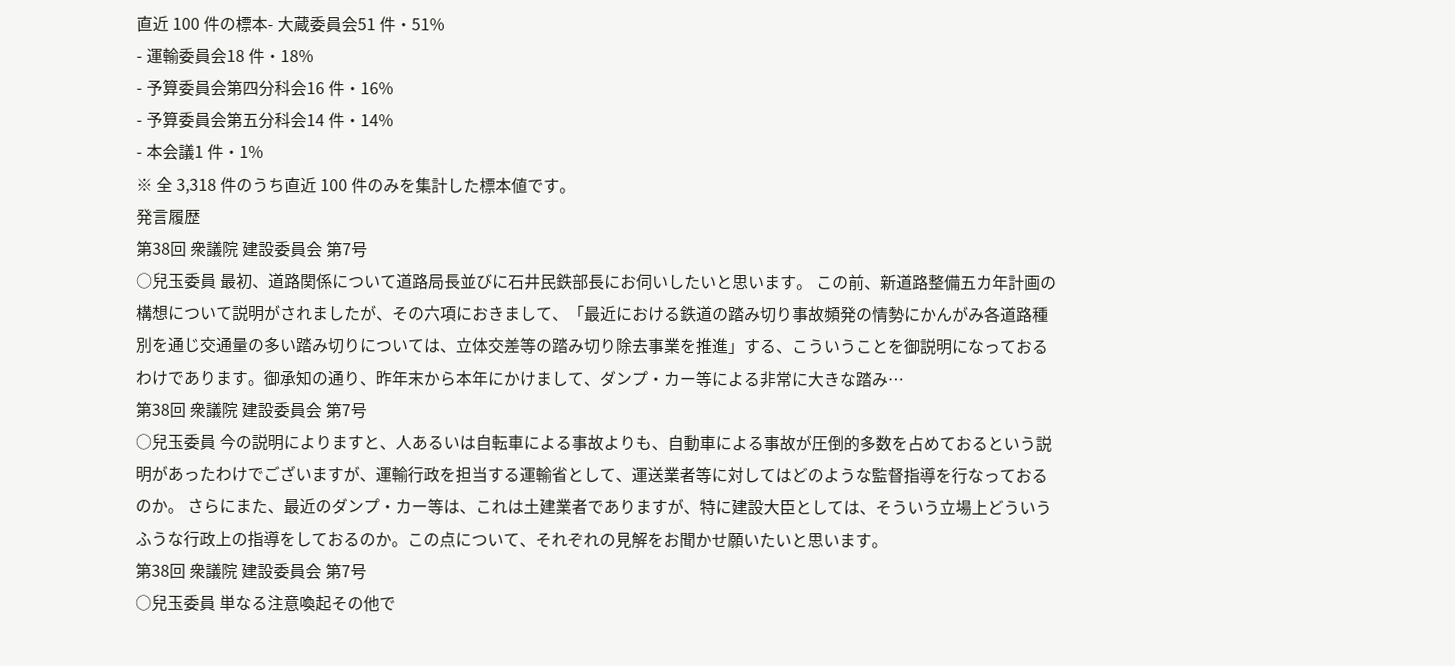直近 100 件の標本- 大蔵委員会51 件・51%
- 運輸委員会18 件・18%
- 予算委員会第四分科会16 件・16%
- 予算委員会第五分科会14 件・14%
- 本会議1 件・1%
※ 全 3,318 件のうち直近 100 件のみを集計した標本値です。
発言履歴
第38回 衆議院 建設委員会 第7号
○兒玉委員 最初、道路関係について道路局長並びに石井民鉄部長にお伺いしたいと思います。 この前、新道路整備五カ年計画の構想について説明がされましたが、その六項におきまして、「最近における鉄道の踏み切り事故頻発の情勢にかんがみ各道路種別を通じ交通量の多い踏み切りについては、立体交差等の踏み切り除去事業を推進」する、こういうことを御説明になっておるわけであります。御承知の通り、昨年末から本年にかけまして、ダンプ・カー等による非常に大きな踏み…
第38回 衆議院 建設委員会 第7号
○兒玉委員 今の説明によりますと、人あるいは自転車による事故よりも、自動車による事故が圧倒的多数を占めておるという説明があったわけでございますが、運輸行政を担当する運輸省として、運送業者等に対してはどのような監督指導を行なっておるのか。 さらにまた、最近のダンプ・カー等は、これは土建業者でありますが、特に建設大臣としては、そういう立場上どういうふうな行政上の指導をしておるのか。この点について、それぞれの見解をお聞かせ願いたいと思います。
第38回 衆議院 建設委員会 第7号
○兒玉委員 単なる注意喚起その他で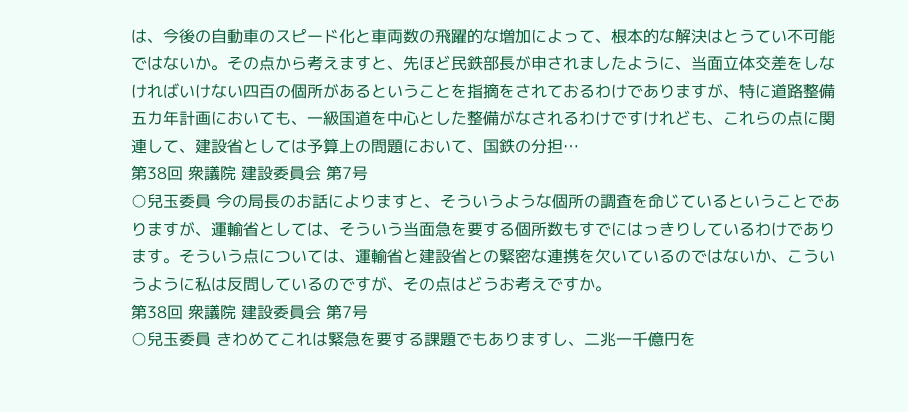は、今後の自動車のスピード化と車両数の飛躍的な増加によって、根本的な解決はとうてい不可能ではないか。その点から考えますと、先ほど民鉄部長が申されましたように、当面立体交差をしなければいけない四百の個所があるということを指摘をされておるわけでありますが、特に道路整備五カ年計画においても、一級国道を中心とした整備がなされるわけですけれども、これらの点に関連して、建設省としては予算上の問題において、国鉄の分担…
第38回 衆議院 建設委員会 第7号
○兒玉委員 今の局長のお話によりますと、そういうような個所の調査を命じているということでありますが、運輸省としては、そういう当面急を要する個所数もすでにはっきりしているわけであります。そういう点については、運輸省と建設省との緊密な連携を欠いているのではないか、こういうように私は反問しているのですが、その点はどうお考えですか。
第38回 衆議院 建設委員会 第7号
○兒玉委員 きわめてこれは緊急を要する課題でもありますし、二兆一千億円を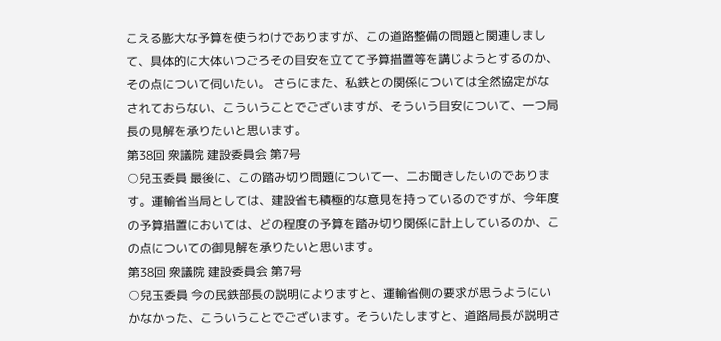こえる膨大な予算を使うわけでありますが、この道路整備の問題と関連しまして、具体的に大体いつごろその目安を立てて予算措置等を講じようとするのか、その点について伺いたい。 さらにまた、私鉄との関係については全然協定がなされておらない、こういうことでございますが、そういう目安について、一つ局長の見解を承りたいと思います。
第38回 衆議院 建設委員会 第7号
○兒玉委員 最後に、この踏み切り問題について一、二お聞きしたいのであります。運輸省当局としては、建設省も積極的な意見を持っているのですが、今年度の予算措置においては、どの程度の予算を踏み切り関係に計上しているのか、この点についての御見解を承りたいと思います。
第38回 衆議院 建設委員会 第7号
○兒玉委員 今の民鉄部長の説明によりますと、運輸省側の要求が思うようにいかなかった、こういうことでございます。そういたしますと、道路局長が説明さ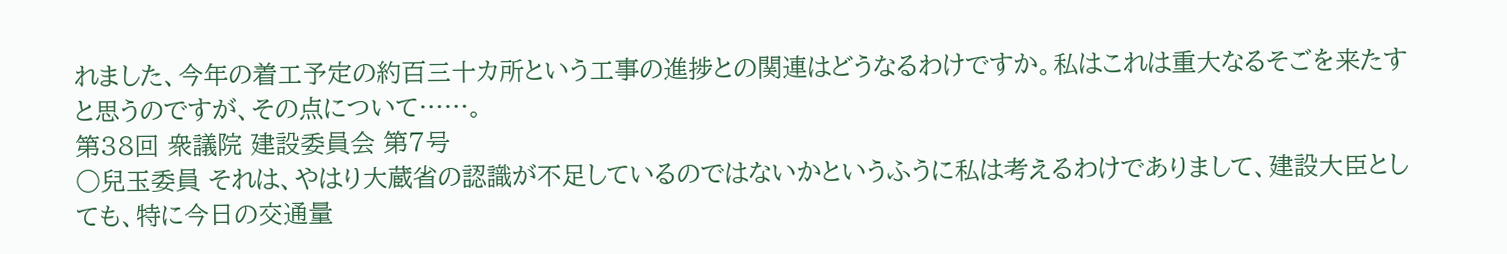れました、今年の着工予定の約百三十カ所という工事の進捗との関連はどうなるわけですか。私はこれは重大なるそごを来たすと思うのですが、その点について……。
第38回 衆議院 建設委員会 第7号
○兒玉委員 それは、やはり大蔵省の認識が不足しているのではないかというふうに私は考えるわけでありまして、建設大臣としても、特に今日の交通量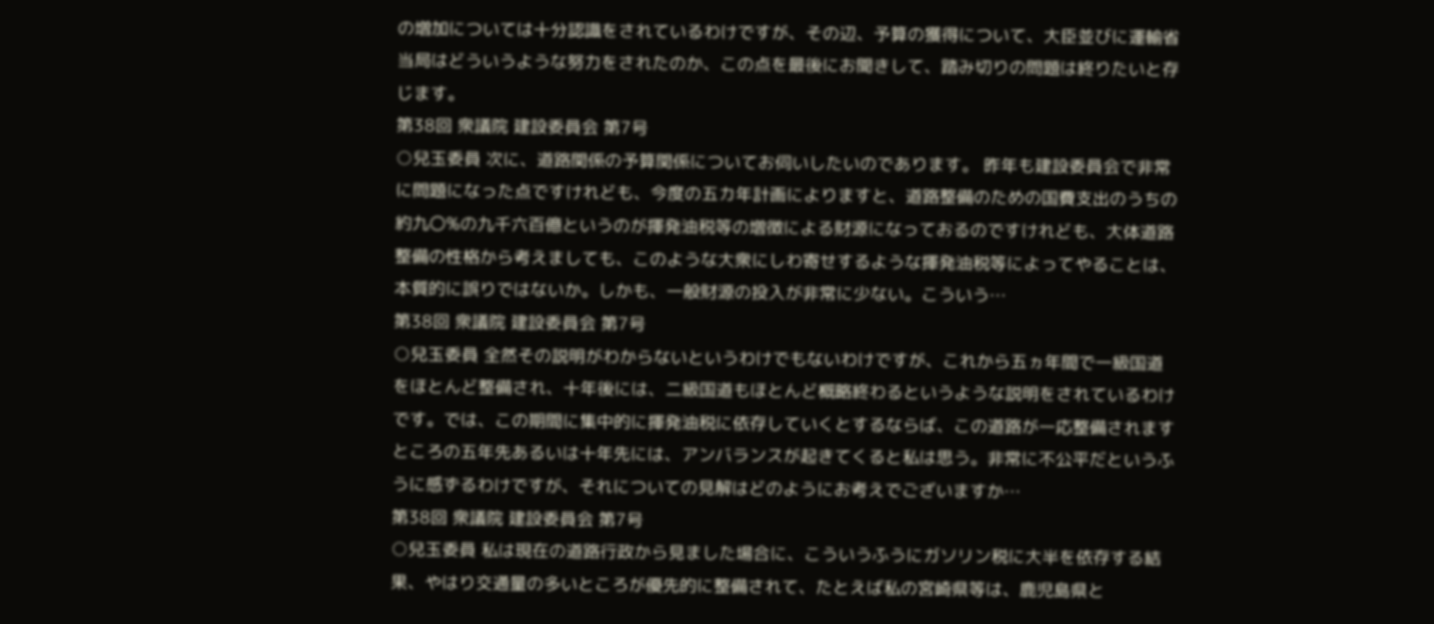の増加については十分認識をされているわけですが、その辺、予算の獲得について、大臣並びに運輸省当局はどういうような努力をされたのか、この点を最後にお聞きして、踏み切りの問題は終りたいと存じます。
第38回 衆議院 建設委員会 第7号
○兒玉委員 次に、道路関係の予算関係についてお伺いしたいのであります。 昨年も建設委員会で非常に問題になった点ですけれども、今度の五カ年計画によりますと、道路整備のための国費支出のうちの約九〇%の九千六百億というのが揮発油税等の増徴による財源になっておるのですけれども、大体道路整備の性格から考えましても、このような大衆にしわ寄せするような揮発油税等によってやることは、本質的に誤りではないか。しかも、一般財源の投入が非常に少ない。こういう…
第38回 衆議院 建設委員会 第7号
○兒玉委員 全然その説明がわからないというわけでもないわけですが、これから五ヵ年間で一級国道をほとんど整備され、十年後には、二級国道もほとんど概略終わるというような説明をされているわけです。では、この期間に集中的に揮発油税に依存していくとするならば、この道路が一応整備されますところの五年先あるいは十年先には、アンバランスが起きてくると私は思う。非常に不公平だというふうに感ずるわけですが、それについての見解はどのようにお考えでございますか…
第38回 衆議院 建設委員会 第7号
○兒玉委員 私は現在の道路行政から見ました場合に、こういうふうにガソリン税に大半を依存する結果、やはり交通量の多いところが優先的に整備されて、たとえば私の宮崎県等は、鹿児島県と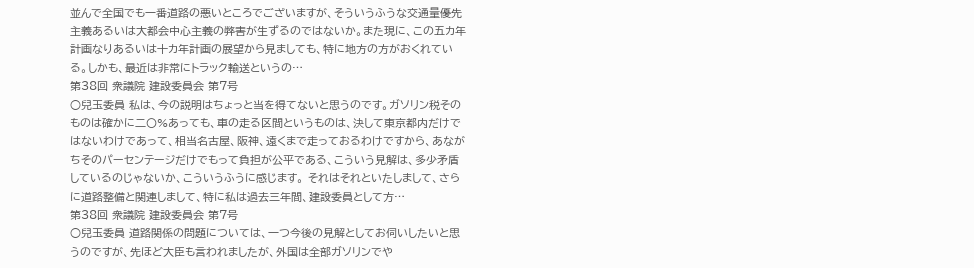並んで全国でも一番道路の悪いところでございますが、そういうふうな交通量優先主義あるいは大都会中心主義の弊害が生ずるのではないか。また現に、この五カ年計画なりあるいは十カ年計画の展望から見ましても、特に地方の方がおくれている。しかも、最近は非常にトラック輸送というの…
第38回 衆議院 建設委員会 第7号
○兒玉委員 私は、今の説明はちょっと当を得てないと思うのです。ガソリン税そのものは確かに二〇%あっても、車の走る区間というものは、決して東京都内だけではないわけであって、相当名古屋、阪神、遠くまで走っておるわけですから、あながちそのパーセンテージだけでもって負担が公平である、こういう見解は、多少矛盾しているのじゃないか、こういうふうに感じます。 それはそれといたしまして、さらに道路整備と関連しまして、特に私は過去三年間、建設委員として方…
第38回 衆議院 建設委員会 第7号
○兒玉委員 道路関係の問題については、一つ今後の見解としてお伺いしたいと思うのですが、先ほど大臣も言われましたが、外国は全部ガソリンでや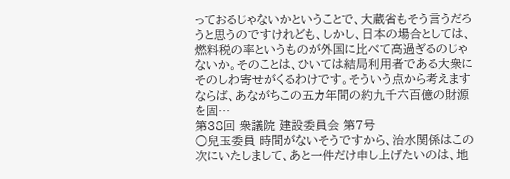っておるじゃないかということで、大蔵省もそう言うだろうと思うのですけれども、しかし、日本の場合としては、燃料税の率というものが外国に比べて高過ぎるのじゃないか。そのことは、ひいては結局利用者である大衆にそのしわ寄せがくるわけです。そういう点から考えますならば、あながちこの五カ年間の約九千六百億の財源を固…
第38回 衆議院 建設委員会 第7号
○兒玉委員 時間がないそうですから、治水関係はこの次にいたしまして、あと一件だけ申し上げたいのは、地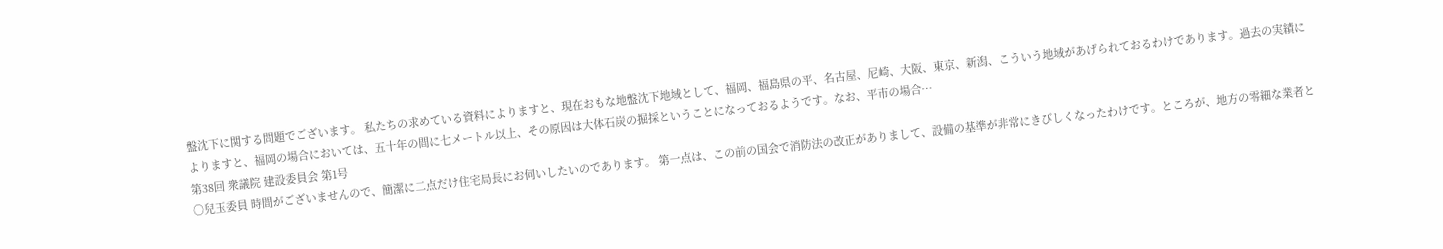盤沈下に関する問題でございます。 私たちの求めている資料によりますと、現在おもな地盤沈下地域として、福岡、福島県の平、名古屋、尼崎、大阪、東京、新潟、こういう地域があげられておるわけであります。過去の実績によりますと、福岡の場合においては、五十年の間に七メートル以上、その原因は大体石炭の掘採ということになっておるようです。なお、平市の場合…
第38回 衆議院 建設委員会 第1号
○兒玉委員 時間がございませんので、簡潔に二点だけ住宅局長にお伺いしたいのであります。 第一点は、この前の国会で消防法の改正がありまして、設備の基準が非常にきびしくなったわけです。ところが、地方の零細な業者と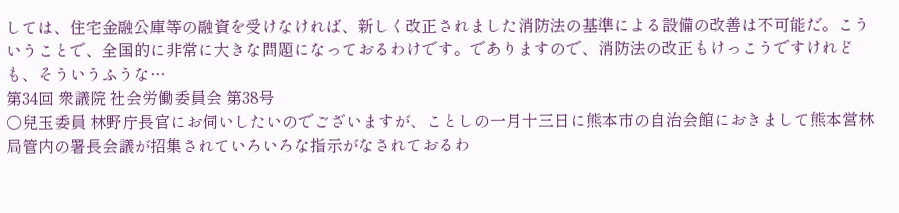しては、住宅金融公庫等の融資を受けなければ、新しく改正されました消防法の基準による設備の改善は不可能だ。こういうことで、全国的に非常に大きな問題になっておるわけです。でありますので、消防法の改正もけっこうですけれども、そういうふうな…
第34回 衆議院 社会労働委員会 第38号
○兒玉委員 林野庁長官にお伺いしたいのでございますが、ことしの一月十三日に熊本市の自治会館におきまして熊本営林局管内の署長会議が招集されていろいろな指示がなされておるわ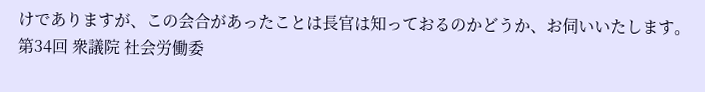けでありますが、この会合があったことは長官は知っておるのかどうか、お伺いいたします。
第34回 衆議院 社会労働委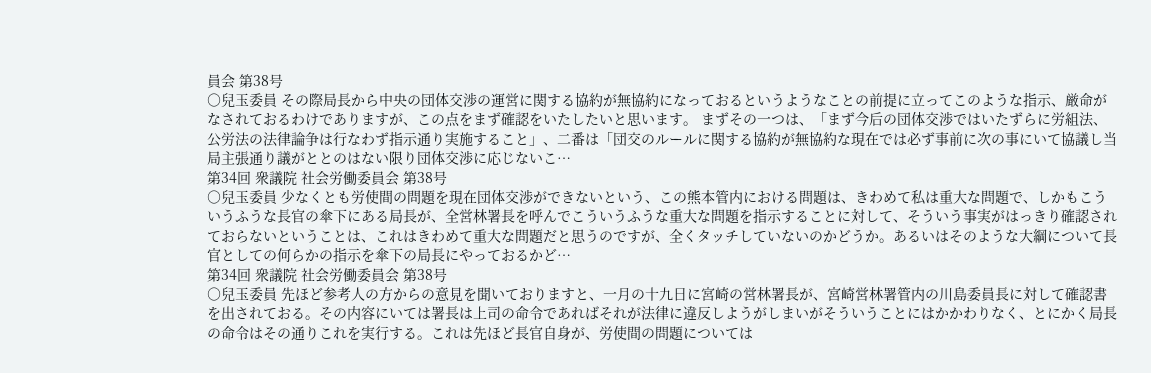員会 第38号
○兒玉委員 その際局長から中央の団体交渉の運営に関する協約が無協約になっておるというようなことの前提に立ってこのような指示、厳命がなされておるわけでありますが、この点をまず確認をいたしたいと思います。 まずその一つは、「まず今后の団体交渉ではいたずらに労組法、公労法の法律論争は行なわず指示通り実施すること」、二番は「団交のルールに関する協約が無協約な現在では必ず事前に次の事にいて協議し当局主張通り議がととのはない限り団体交渉に応じないこ…
第34回 衆議院 社会労働委員会 第38号
○兒玉委員 少なくとも労使間の問題を現在団体交渉ができないという、この熊本管内における問題は、きわめて私は重大な問題で、しかもこういうふうな長官の傘下にある局長が、全営林署長を呼んでこういうふうな重大な問題を指示することに対して、そういう事実がはっきり確認されておらないということは、これはきわめて重大な問題だと思うのですが、全くタッチしていないのかどうか。あるいはそのような大綱について長官としての何らかの指示を傘下の局長にやっておるかど…
第34回 衆議院 社会労働委員会 第38号
○兒玉委員 先ほど参考人の方からの意見を聞いておりますと、一月の十九日に宮崎の営林署長が、宮崎営林署管内の川島委員長に対して確認書を出されておる。その内容にいては署長は上司の命令であればそれが法律に違反しようがしまいがそういうことにはかかわりなく、とにかく局長の命令はその通りこれを実行する。これは先ほど長官自身が、労使間の問題については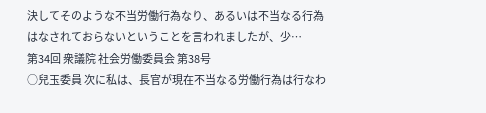決してそのような不当労働行為なり、あるいは不当なる行為はなされておらないということを言われましたが、少…
第34回 衆議院 社会労働委員会 第38号
○兒玉委員 次に私は、長官が現在不当なる労働行為は行なわ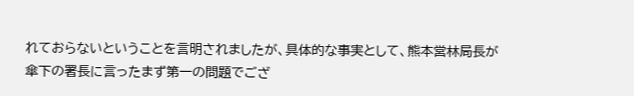れておらないということを言明されましたが、具体的な事実として、熊本営林局長が傘下の署長に言ったまず第一の問題でござ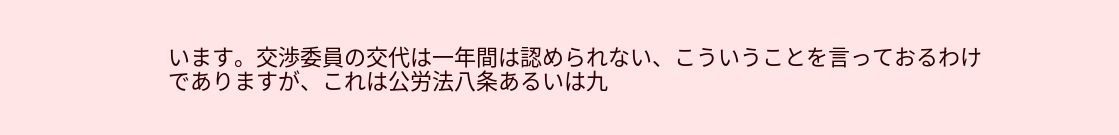います。交渉委員の交代は一年間は認められない、こういうことを言っておるわけでありますが、これは公労法八条あるいは九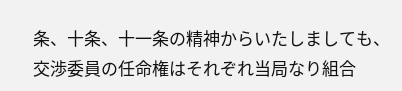条、十条、十一条の精神からいたしましても、交渉委員の任命権はそれぞれ当局なり組合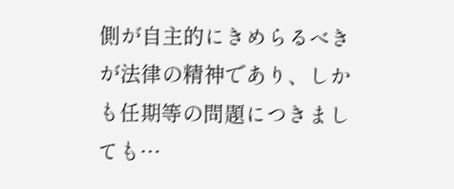側が自主的にきめらるべきが法律の精神であり、しかも任期等の問題につきましても…